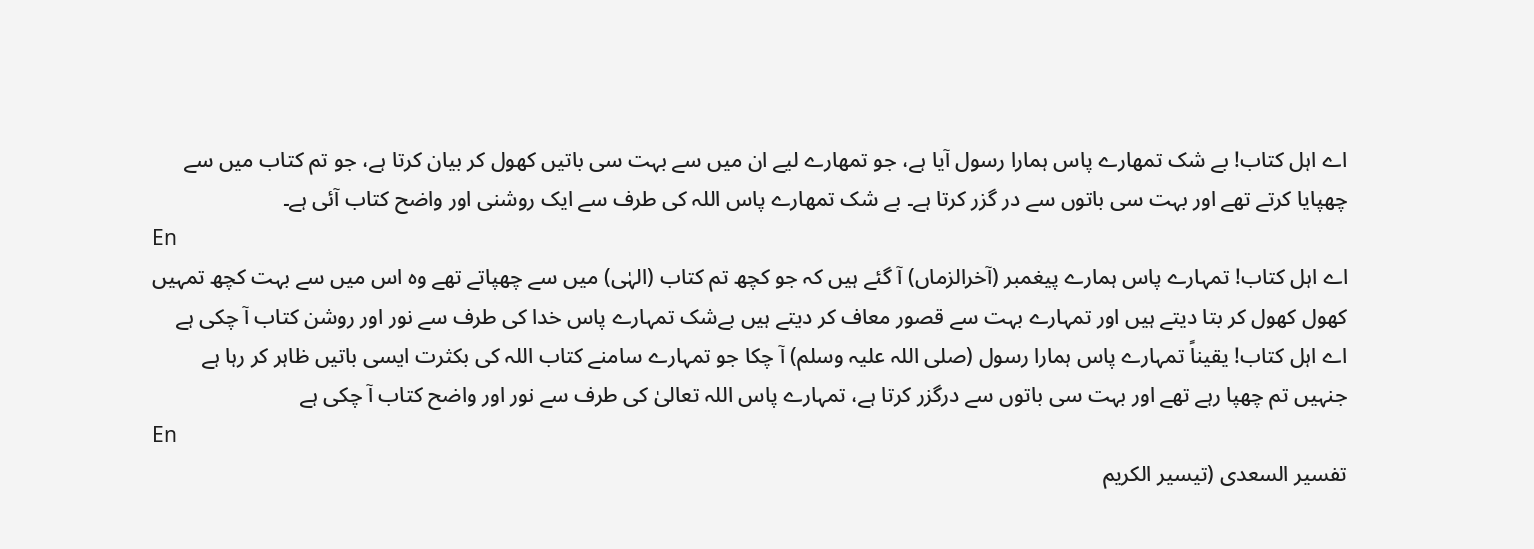اے اہل کتاب! بے شک تمھارے پاس ہمارا رسول آیا ہے، جو تمھارے لیے ان میں سے بہت سی باتیں کھول کر بیان کرتا ہے، جو تم کتاب میں سے چھپایا کرتے تھے اور بہت سی باتوں سے در گزر کرتا ہے۔ بے شک تمھارے پاس اللہ کی طرف سے ایک روشنی اور واضح کتاب آئی ہے۔
En
اے اہل کتاب! تمہارے پاس ہمارے پیغمبر (آخرالزماں) آ گئے ہیں کہ جو کچھ تم کتاب (الہٰی) میں سے چھپاتے تھے وہ اس میں سے بہت کچھ تمہیں کھول کھول کر بتا دیتے ہیں اور تمہارے بہت سے قصور معاف کر دیتے ہیں بےشک تمہارے پاس خدا کی طرف سے نور اور روشن کتاب آ چکی ہے
اے اہل کتاب! یقیناً تمہارے پاس ہمارا رسول (صلی اللہ علیہ وسلم) آ چکا جو تمہارے سامنے کتاب اللہ کی بکثرت ایسی باتیں ظاہر کر رہا ہے جنہیں تم چھپا رہے تھے اور بہت سی باتوں سے درگزر کرتا ہے، تمہارے پاس اللہ تعالیٰ کی طرف سے نور اور واضح کتاب آ چکی ہے
En
تفسیر السعدی (تیسیر الکریم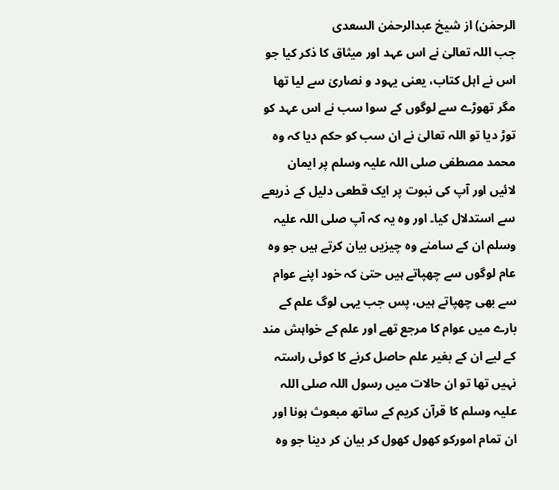الرحمٰن) از شیخ عبدالرحمٰن السعدی
جب اللہ تعالیٰ نے اس عہد اور میثاق کا ذکر کیا جو اس نے اہل کتاب، یعنی یہود و نصاریٰ سے لیا تھا مگر تھوڑے سے لوگوں کے سوا سب نے اس عہد کو توڑ دیا تو اللہ تعالیٰ نے ان سب کو حکم دیا کہ وہ محمد مصطفی صلی اللہ علیہ وسلم پر ایمان لائیں اور آپ کی نبوت پر ایک قطعی دلیل کے ذریعے سے استدلال کیا۔ اور وہ یہ کہ آپ صلی اللہ علیہ وسلم ان کے سامنے وہ چیزیں بیان کرتے ہیں جو وہ عام لوگوں سے چھپاتے ہیں حتیٰ کہ خود اپنے عوام سے بھی چھپاتے ہیں، پس جب یہی لوگ علم کے بارے میں عوام کا مرجع تھے اور علم کے خواہش مند کے لیے ان کے بغیر علم حاصل کرنے کا کوئی راستہ نہیں تھا تو ان حالات میں رسول اللہ صلی اللہ علیہ وسلم کا قرآن کریم کے ساتھ مبعوث ہونا اور ان تمام امورکو کھول کھول کر بیان کر دینا جو وہ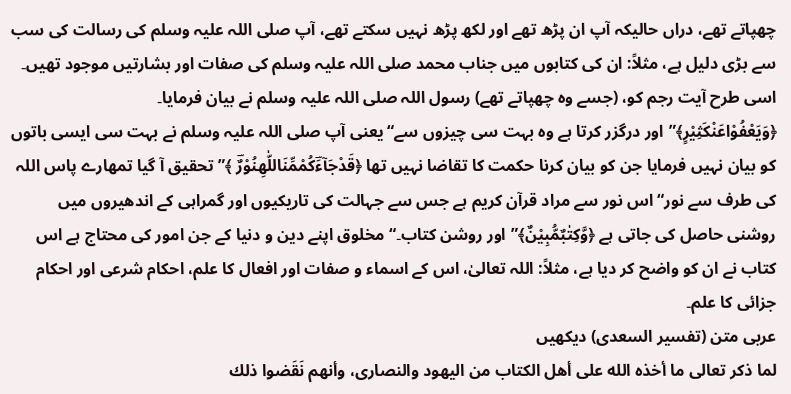چھپاتے تھے، دراں حالیکہ آپ ان پڑھ تھے اور لکھ پڑھ نہیں سکتے تھے، آپ صلی اللہ علیہ وسلم کی رسالت کی سب سے بڑی دلیل ہے، مثلاً: ان کی کتابوں میں جناب محمد صلی اللہ علیہ وسلم کی صفات اور بشارتیں موجود تھیں۔ اسی طرح آیت رجم کو، (جسے وہ چھپاتے تھے) رسول اللہ صلی اللہ علیہ وسلم نے بیان فرمایا۔
﴿وَیَعْفُوْاعَنْكَثِیْرٍ﴾”اور درگزر کرتا ہے وہ بہت سی چیزوں سے“ یعنی آپ صلی اللہ علیہ وسلم نے بہت سی ایسی باتوں کو بیان نہیں فرمایا جن کو بیان کرنا حکمت کا تقاضا نہیں تھا ﴿قَدْجَآءَؔكُمْمِّنَاللّٰهِنُوْرٌؔ ﴾”تحقیق آ گیا تمھارے پاس اللہ کی طرف سے نور“ اس نور سے مراد قرآن کریم ہے جس سے جہالت کی تاریکیوں اور گمراہی کے اندھیروں میں روشنی حاصل کی جاتی ہے ﴿وَّكِتٰبٌمُّبِیْنٌ﴾”اور روشن کتاب۔“ مخلوق اپنے دین و دنیا کے جن امور کی محتاج ہے اس کتاب نے ان کو واضح کر دیا ہے، مثلاً: اللہ تعالیٰ، اس کے اسماء و صفات اور افعال کا علم، احکام شرعی اور احکام جزائی کا علم۔
عربی متن (تفسیر السعدی) دیکھیں
لما ذكر تعالى ما أخذه الله على أهل الكتاب من اليهود والنصارى، وأنهم نَقَضوا ذلك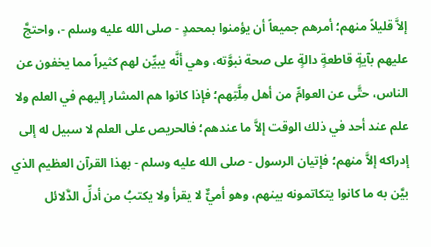إلاَّ قليلاً منهم؛ أمرهم جميعاً أن يؤمنوا بمحمدٍ - صلى الله عليه وسلم -، واحتجَّ عليهم بآيةٍ قاطعةٍ دالةٍ على صحة نبوَّته، وهي أنَّه يبيِّن لهم كثيراً مما يخفون عن الناس، حتَّى عن العوامِّ من أهل مِلَّتِهم؛ فإذا كانوا هم المشار إليهم في العلم ولا علم عند أحد في ذلك الوقت إلاَّ ما عندهم؛ فالحريص على العلم لا سبيل له إلى إدراكه إلاَّ منهم؛ فإتيان الرسول - صلى الله عليه وسلم - بهذا القرآن العظيم الذي بيَّن به ما كانوا يتكاتمونه بينهم، وهو أميٌّ لا يقرأ ولا يكتبُ من أدلِّ الدَّلائل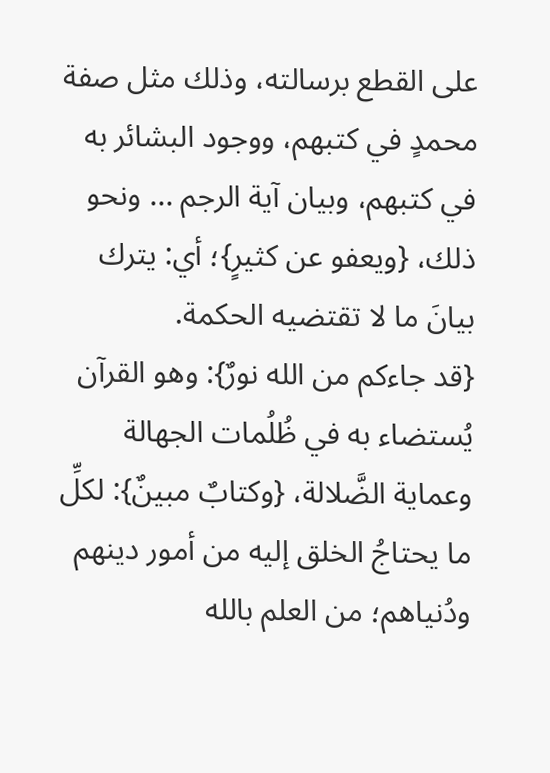على القطع برسالته، وذلك مثل صفة محمدٍ في كتبهم، ووجود البشائر به في كتبهم، وبيان آية الرجم ... ونحو ذلك، {ويعفو عن كثيرٍ}؛ أي: يترك بيانَ ما لا تقتضيه الحكمة.
{قد جاءكم من الله نورٌ}: وهو القرآن يُستضاء به في ظُلُمات الجهالة وعماية الضَّلالة، {وكتابٌ مبينٌ}: لكلِّ ما يحتاجُ الخلق إليه من أمور دينهم ودُنياهم؛ من العلم بالله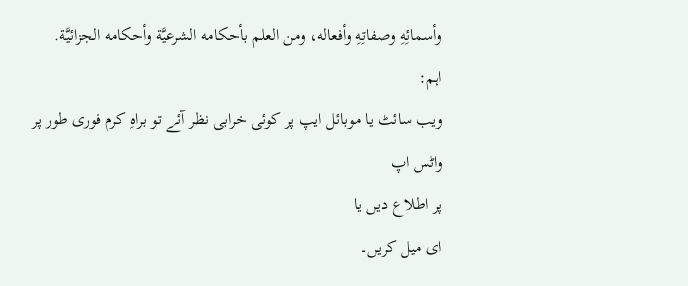وأسمائِهِ وصفاتِهِ وأفعاله، ومن العلم بأحكامه الشرعيَّة وأحكامه الجزائيَّة.
اہم:
ویب سائٹ یا موبائل ایپ پر کوئی خرابی نظر آئے تو براہِ کرم فوری طور پر
واٹس اپ
پر اطلاع دیں یا
ای میل کریں۔